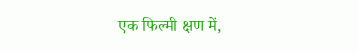एक फिल्मी क्षण में,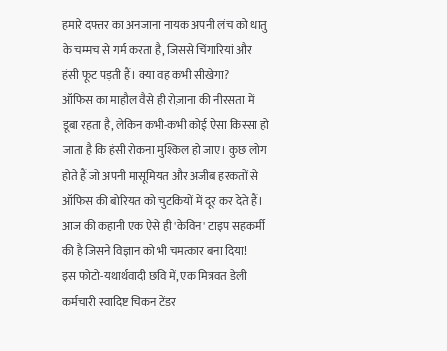हमारे दफ्तर का अनजाना नायक अपनी लंच को धातु के चम्मच से गर्म करता है, जिससे चिंगारियां और हंसी फूट पड़ती हैं। क्या वह कभी सीखेगा?
ऑफिस का माहौल वैसे ही रोज़ाना की नीरसता में डूबा रहता है, लेकिन कभी-कभी कोई ऐसा किस्सा हो जाता है कि हंसी रोकना मुश्किल हो जाए। कुछ लोग होते हैं जो अपनी मासूमियत और अजीब हरकतों से ऑफिस की बोरियत को चुटकियों में दूर कर देते हैं। आज की कहानी एक ऐसे ही 'केविन' टाइप सहकर्मी की है जिसने विज्ञान को भी चमत्कार बना दिया!
इस फोटो-यथार्थवादी छवि में, एक मित्रवत डेली कर्मचारी स्वादिष्ट चिकन टेंडर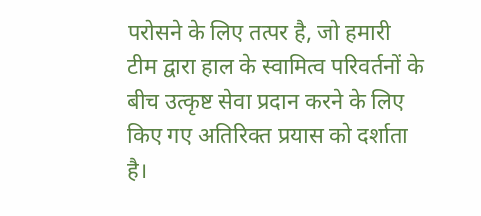परोसने के लिए तत्पर है, जो हमारी टीम द्वारा हाल के स्वामित्व परिवर्तनों के बीच उत्कृष्ट सेवा प्रदान करने के लिए किए गए अतिरिक्त प्रयास को दर्शाता है।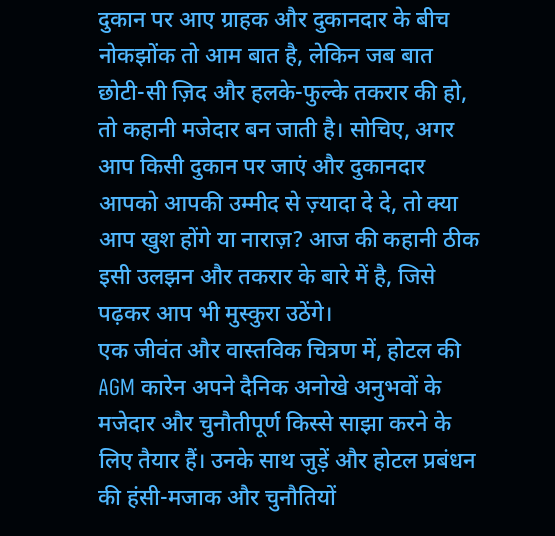दुकान पर आए ग्राहक और दुकानदार के बीच नोकझोंक तो आम बात है, लेकिन जब बात छोटी-सी ज़िद और हलके-फुल्के तकरार की हो, तो कहानी मजेदार बन जाती है। सोचिए, अगर आप किसी दुकान पर जाएं और दुकानदार आपको आपकी उम्मीद से ज़्यादा दे दे, तो क्या आप खुश होंगे या नाराज़? आज की कहानी ठीक इसी उलझन और तकरार के बारे में है, जिसे पढ़कर आप भी मुस्कुरा उठेंगे।
एक जीवंत और वास्तविक चित्रण में, होटल की AGM कारेन अपने दैनिक अनोखे अनुभवों के मजेदार और चुनौतीपूर्ण किस्से साझा करने के लिए तैयार हैं। उनके साथ जुड़ें और होटल प्रबंधन की हंसी-मजाक और चुनौतियों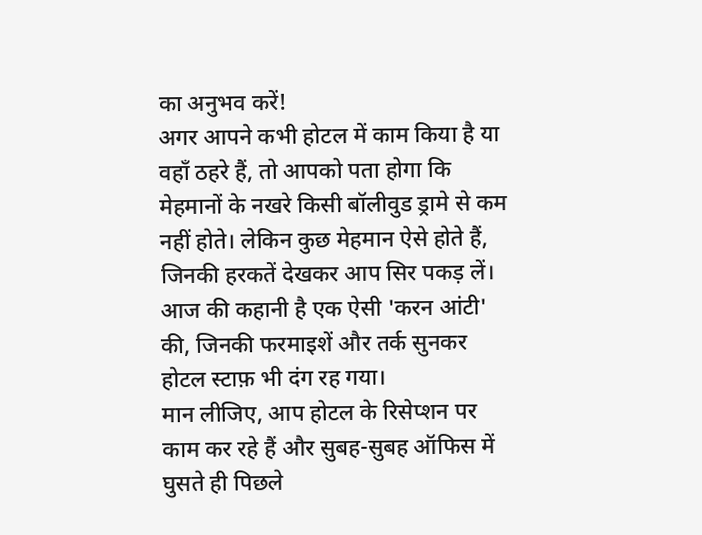का अनुभव करें!
अगर आपने कभी होटल में काम किया है या वहाँ ठहरे हैं, तो आपको पता होगा कि मेहमानों के नखरे किसी बॉलीवुड ड्रामे से कम नहीं होते। लेकिन कुछ मेहमान ऐसे होते हैं, जिनकी हरकतें देखकर आप सिर पकड़ लें। आज की कहानी है एक ऐसी 'करन आंटी' की, जिनकी फरमाइशें और तर्क सुनकर होटल स्टाफ़ भी दंग रह गया।
मान लीजिए, आप होटल के रिसेप्शन पर काम कर रहे हैं और सुबह-सुबह ऑफिस में घुसते ही पिछले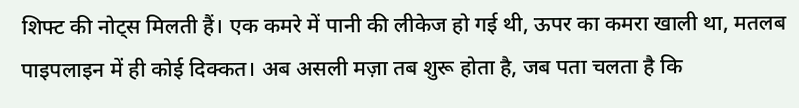शिफ्ट की नोट्स मिलती हैं। एक कमरे में पानी की लीकेज हो गई थी, ऊपर का कमरा खाली था, मतलब पाइपलाइन में ही कोई दिक्कत। अब असली मज़ा तब शुरू होता है, जब पता चलता है कि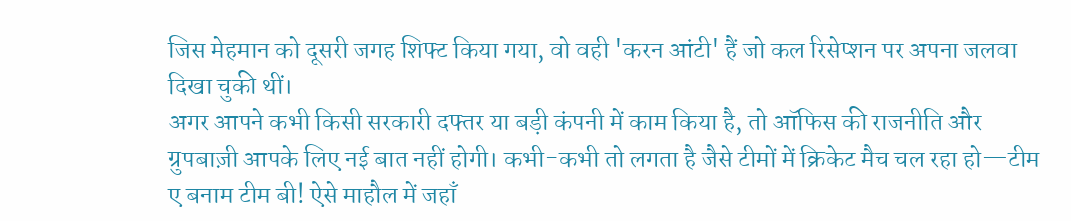जिस मेहमान को दूसरी जगह शिफ्ट किया गया, वो वही 'करन आंटी' हैं जो कल रिसेप्शन पर अपना जलवा दिखा चुकी थीं।
अगर आपने कभी किसी सरकारी दफ्तर या बड़ी कंपनी में काम किया है, तो ऑफिस की राजनीति और ग्रुपबाज़ी आपके लिए नई बात नहीं होगी। कभी-कभी तो लगता है जैसे टीमों में क्रिकेट मैच चल रहा हो—टीम ए बनाम टीम बी! ऐसे माहौल में जहाँ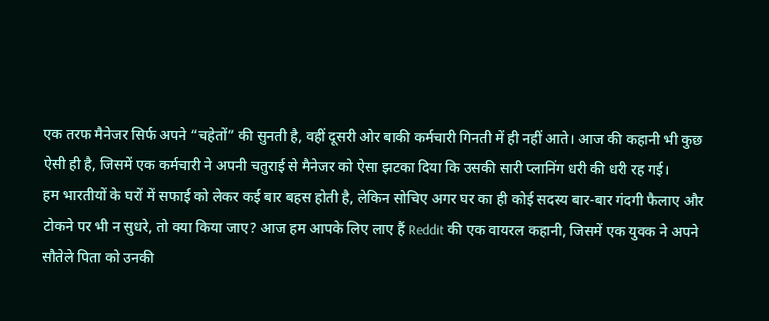एक तरफ मैनेजर सिर्फ अपने “चहेतों” की सुनती है, वहीं दूसरी ओर बाकी कर्मचारी गिनती में ही नहीं आते। आज की कहानी भी कुछ ऐसी ही है, जिसमें एक कर्मचारी ने अपनी चतुराई से मैनेजर को ऐसा झटका दिया कि उसकी सारी प्लानिंग धरी की धरी रह गई।
हम भारतीयों के घरों में सफाई को लेकर कई बार बहस होती है, लेकिन सोचिए अगर घर का ही कोई सदस्य बार-बार गंदगी फैलाए और टोकने पर भी न सुधरे, तो क्या किया जाए? आज हम आपके लिए लाए हैं Reddit की एक वायरल कहानी, जिसमें एक युवक ने अपने सौतेले पिता को उनकी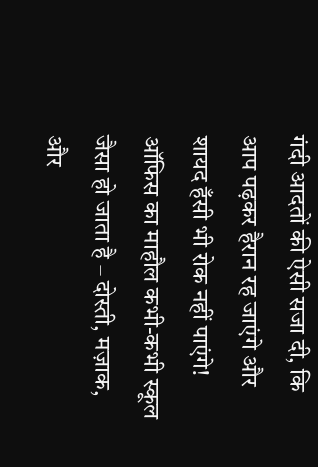गंदी आदतों की ऐसी सजा दी, कि आप पढ़कर हैरान रह जाएंगे और शायद हँसी भी रोक नहीं पाएंगे!
ऑफिस का माहौल कभी-कभी स्कूल जैसा हो जाता है – दोस्ती, मज़ाक, और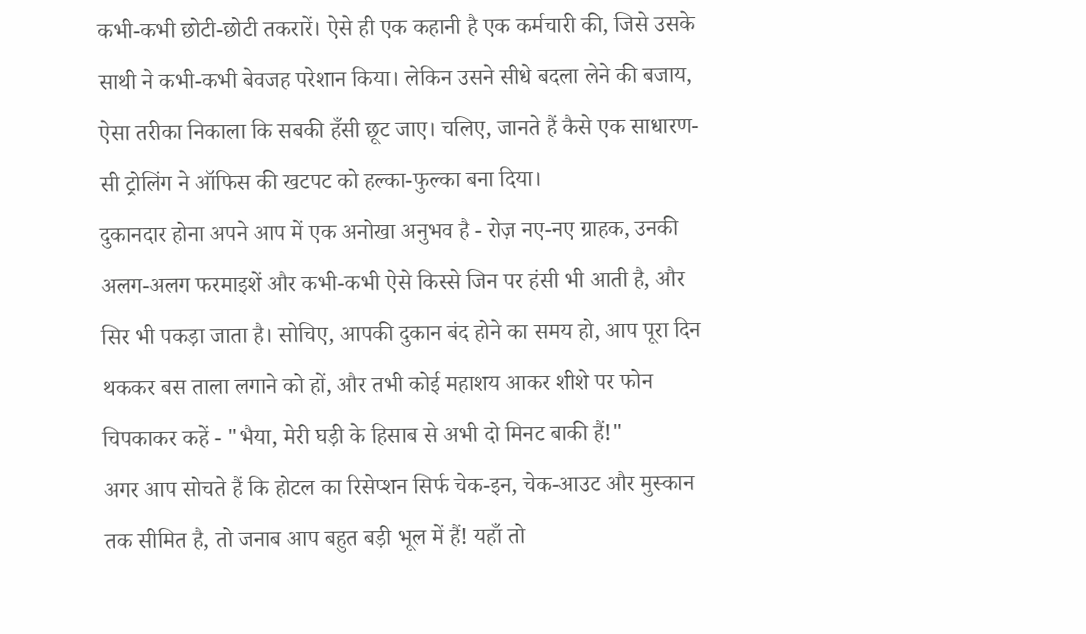कभी-कभी छोटी-छोटी तकरारें। ऐसे ही एक कहानी है एक कर्मचारी की, जिसे उसके साथी ने कभी-कभी बेवजह परेशान किया। लेकिन उसने सीधे बदला लेने की बजाय, ऐसा तरीका निकाला कि सबकी हँसी छूट जाए। चलिए, जानते हैं कैसे एक साधारण-सी ट्रोलिंग ने ऑफिस की खटपट को हल्का-फुल्का बना दिया।
दुकानदार होना अपने आप में एक अनोखा अनुभव है - रोज़ नए-नए ग्राहक, उनकी अलग-अलग फरमाइशें और कभी-कभी ऐसे किस्से जिन पर हंसी भी आती है, और सिर भी पकड़ा जाता है। सोचिए, आपकी दुकान बंद होने का समय हो, आप पूरा दिन थककर बस ताला लगाने को हों, और तभी कोई महाशय आकर शीशे पर फोन चिपकाकर कहें - "भैया, मेरी घड़ी के हिसाब से अभी दो मिनट बाकी हैं!"
अगर आप सोचते हैं कि होटल का रिसेप्शन सिर्फ चेक-इन, चेक-आउट और मुस्कान तक सीमित है, तो जनाब आप बहुत बड़ी भूल में हैं! यहाँ तो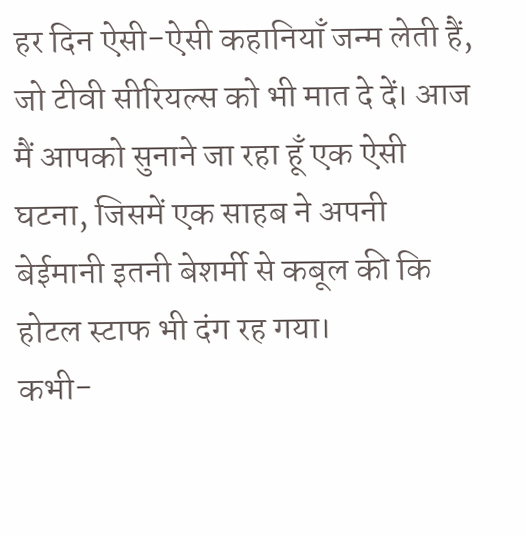हर दिन ऐसी-ऐसी कहानियाँ जन्म लेती हैं, जो टीवी सीरियल्स को भी मात दे दें। आज मैं आपको सुनाने जा रहा हूँ एक ऐसी घटना, जिसमें एक साहब ने अपनी बेईमानी इतनी बेशर्मी से कबूल की कि होटल स्टाफ भी दंग रह गया।
कभी-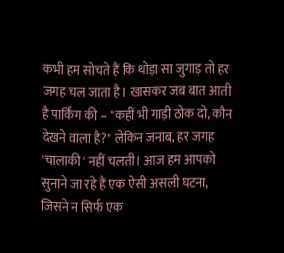कभी हम सोचते हैं कि थोड़ा सा जुगाड़ तो हर जगह चल जाता है। खासकर जब बात आती है पार्किंग की – "कहीं भी गाड़ी ठोक दो, कौन देखने वाला है?" लेकिन जनाब, हर जगह 'चालाकी' नहीं चलती। आज हम आपको सुनाने जा रहे हैं एक ऐसी असली घटना, जिसने न सिर्फ एक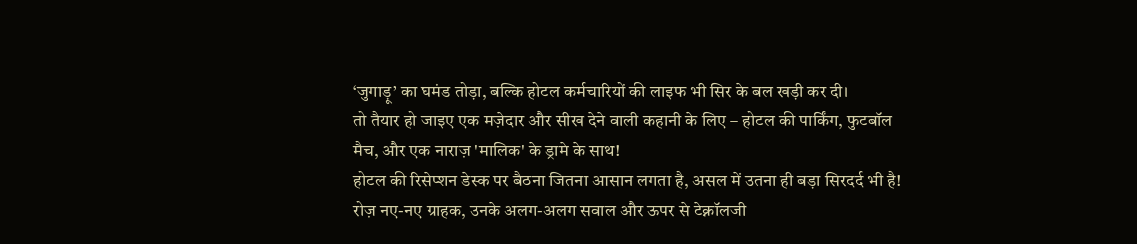‘जुगाड़ू’ का घमंड तोड़ा, बल्कि होटल कर्मचारियों की लाइफ भी सिर के बल खड़ी कर दी।
तो तैयार हो जाइए एक मज़ेदार और सीख देने वाली कहानी के लिए – होटल की पार्किंग, फुटबॉल मैच, और एक नाराज़ 'मालिक' के ड्रामे के साथ!
होटल की रिसेप्शन डेस्क पर बैठना जितना आसान लगता है, असल में उतना ही बड़ा सिरदर्द भी है! रोज़ नए-नए ग्राहक, उनके अलग-अलग सवाल और ऊपर से टेक्नॉलजी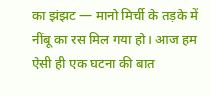का झंझट — मानो मिर्ची के तड़के में नींबू का रस मिल गया हो। आज हम ऐसी ही एक घटना की बात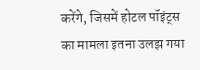करेंगे, जिसमें होटल पॉइंट्स का मामला इतना उलझ गया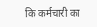कि कर्मचारी का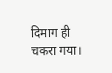दिमाग ही चकरा गया।